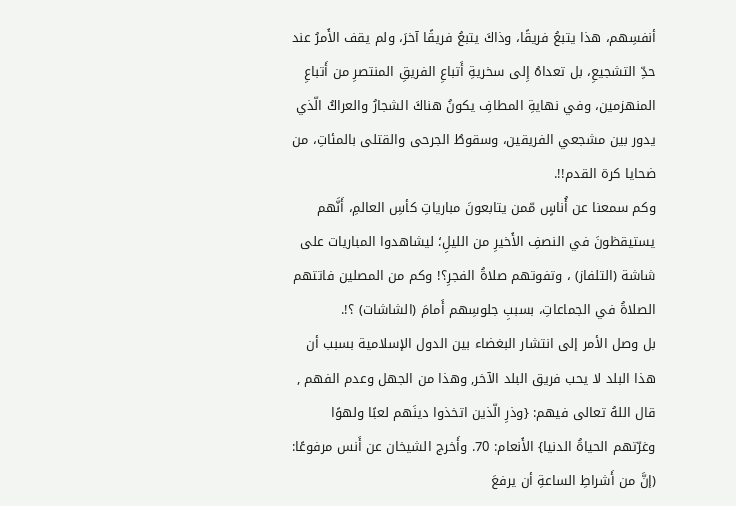أنفسِهم، هذا يتبعُ فريقًا، وذاكَ يتبعُ فريقًا آخرَ، ولم يقف الأَمرُ عند حدِّ التشجيعِ، بل تعداهُ إِلى سخريةِ أَتباعِ الفريقِ المنتصرِ من أَتباعِ المنهزمين، وفي نهايةِ المطافِ يكونُ هناكَ الشجارُ والعراكُ الّذي يدور بين مشجعي الفريقين، وسقوطُ الجرحى والقتلى بالمئاتِ، من ضحايا كرة القدم!!.
وكم سمعنا عن أُناسٍ مّمن يتابعونَ مبارياتِ كأسِ العالمِ، أَنَّهم يستيقظونَ في النصفِ الأَخيرِ من الليلِ؛ ليشاهدوا المباريات على شاشة (التلفاز) ، وتفوتهم صلاةُ الفجرِ؟! وكم من المصلين فاتتهم الصلاةُ في الجماعاتِ، بسببِ جلوسِهم أَمامَ (الشاشات) ؟!.
بل وصل الأمر إلى انتشار البغضاء بين الدول الإسلامية بسبب أن هذا البلد لا يحب فريق البلد الآخر, وهذا من الجهل وعدم الفهم , قال اللهُ تعالى فيهم: {وذرِ الّذين اتخذوا دينَهم لعبًا ولهوًا وغرّتهم الحياةُ الدنيا} الأَنعام: 70. وأَخرج الشيخان عن أَنس مرفوعًا: (إنَّ من أَشراطِ الساعةِ أن يرفعَ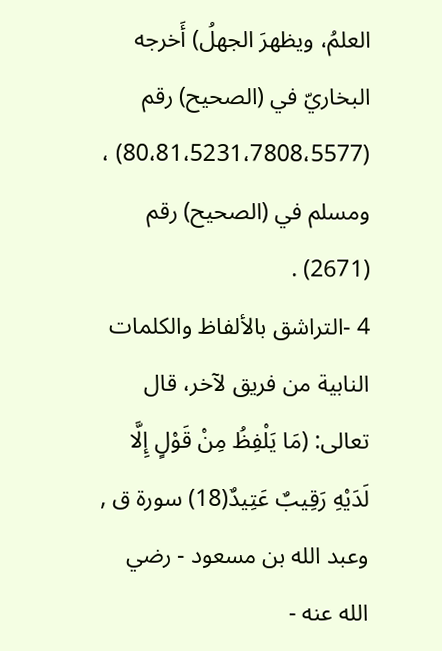العلمُ، ويظهرَ الجهلُ) أَخرجه البخاريّ في (الصحيح) رقم (80،81،5231،7808،5577) ، ومسلم في (الصحيح) رقم (2671) .
4 -التراشق بالألفاظ والكلمات النابية من فريق لآخر، قال تعالى: (مَا يَلْفِظُ مِنْ قَوْلٍ إِلَّا لَدَيْهِ رَقِيبٌ عَتِيدٌ(18) سورة ق , وعبد الله بن مسعود - رضي الله عنه -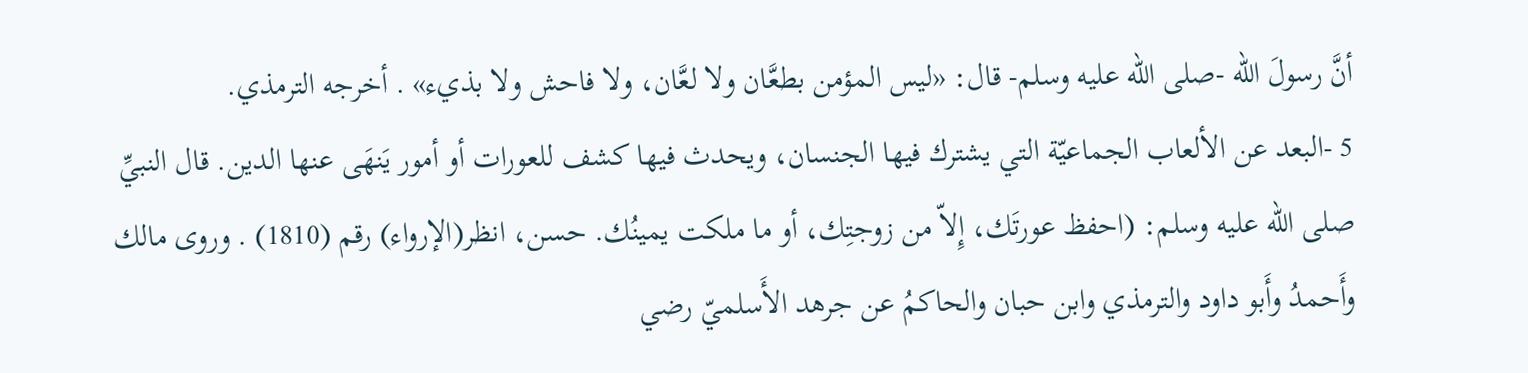أنَّ رسولَ الله -صلى الله عليه وسلم- قال: «ليس المؤمن بطعَّان ولا لعَّان، ولا فاحش ولا بذيء» . أخرجه الترمذي.
5 -البعد عن الألعاب الجماعيّة التي يشترك فيها الجنسان، ويحدث فيها كشف للعورات أو أمور يَنهَى عنها الدين. قال النبيِّ صلى الله عليه وسلم: (احفظ عورتَك، إِلاّ من زوجتِك، أو ما ملكت يمينُك. حسن، انظر(الإرواء) رقم (1810) . وروى مالك وأَحمدُ وأَبو داود والترمذي وابن حبان والحاكمُ عن جرهد الأَسلميّ رضي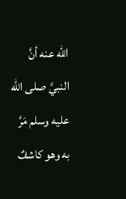الله عنه أنَّ النبيَّ صلى الله عليه وسلم مَرَّ به وهو كاشفٌ